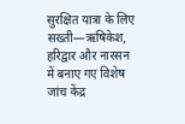सुरक्षित यात्रा के लिए सख्ती—ऋषिकेश, हरिद्वार और नारसन में बनाए गए विशेष जांच केंद्र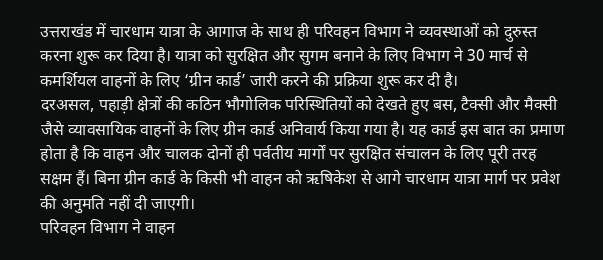उत्तराखंड में चारधाम यात्रा के आगाज के साथ ही परिवहन विभाग ने व्यवस्थाओं को दुरुस्त करना शुरू कर दिया है। यात्रा को सुरक्षित और सुगम बनाने के लिए विभाग ने 30 मार्च से कमर्शियल वाहनों के लिए ‘ग्रीन कार्ड’ जारी करने की प्रक्रिया शुरू कर दी है।
दरअसल, पहाड़ी क्षेत्रों की कठिन भौगोलिक परिस्थितियों को देखते हुए बस, टैक्सी और मैक्सी जैसे व्यावसायिक वाहनों के लिए ग्रीन कार्ड अनिवार्य किया गया है। यह कार्ड इस बात का प्रमाण होता है कि वाहन और चालक दोनों ही पर्वतीय मार्गों पर सुरक्षित संचालन के लिए पूरी तरह सक्षम हैं। बिना ग्रीन कार्ड के किसी भी वाहन को ऋषिकेश से आगे चारधाम यात्रा मार्ग पर प्रवेश की अनुमति नहीं दी जाएगी।
परिवहन विभाग ने वाहन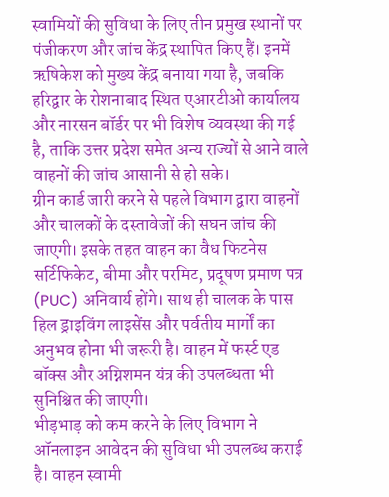स्वामियों की सुविधा के लिए तीन प्रमुख स्थानों पर पंजीकरण और जांच केंद्र स्थापित किए हैं। इनमें ऋषिकेश को मुख्य केंद्र बनाया गया है, जबकि हरिद्वार के रोशनाबाद स्थित एआरटीओ कार्यालय और नारसन बॉर्डर पर भी विशेष व्यवस्था की गई है, ताकि उत्तर प्रदेश समेत अन्य राज्यों से आने वाले वाहनों की जांच आसानी से हो सके।
ग्रीन कार्ड जारी करने से पहले विभाग द्वारा वाहनों और चालकों के दस्तावेजों की सघन जांच की जाएगी। इसके तहत वाहन का वैध फिटनेस सर्टिफिकेट, बीमा और परमिट, प्रदूषण प्रमाण पत्र (PUC) अनिवार्य होंगे। साथ ही चालक के पास हिल ड्राइविंग लाइसेंस और पर्वतीय मार्गों का अनुभव होना भी जरूरी है। वाहन में फर्स्ट एड बॉक्स और अग्निशमन यंत्र की उपलब्धता भी सुनिश्चित की जाएगी।
भीड़भाड़ को कम करने के लिए विभाग ने ऑनलाइन आवेदन की सुविधा भी उपलब्ध कराई है। वाहन स्वामी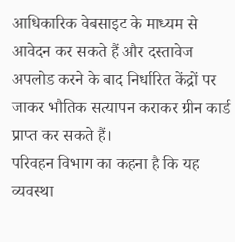आधिकारिक वेबसाइट के माध्यम से आवेदन कर सकते हैं और दस्तावेज अपलोड करने के बाद निर्धारित केंद्रों पर जाकर भौतिक सत्यापन कराकर ग्रीन कार्ड प्राप्त कर सकते हैं।
परिवहन विभाग का कहना है कि यह व्यवस्था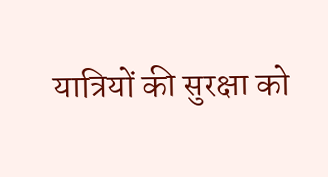यात्रियों की सुरक्षा को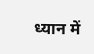ध्यान में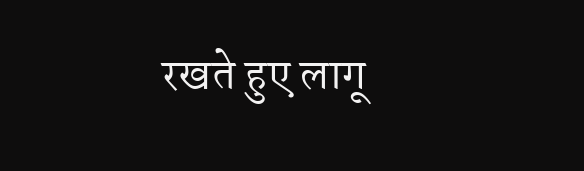रखते हुए लागू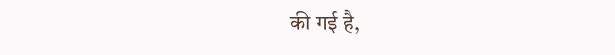की गई है,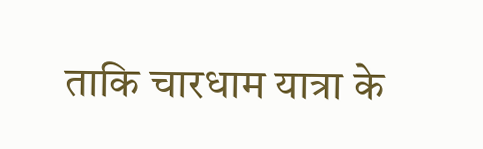ताकि चारधाम यात्रा के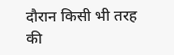दौरान किसी भी तरह की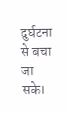दुर्घटना से बचा जा सके।